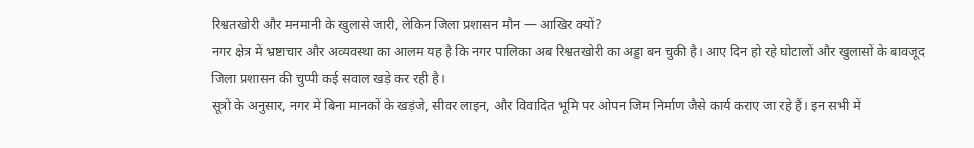रिश्वतखोरी और मनमानी के खुलासे जारी, लेकिन जिला प्रशासन मौन — आखिर क्यों?
नगर क्षेत्र में भ्रष्टाचार और अव्यवस्था का आलम यह है कि नगर पालिका अब रिश्वतखोरी का अड्डा बन चुकी है। आए दिन हो रहे घोटालों और खुलासों के बावजूद जिला प्रशासन की चुप्पी कई सवाल खड़े कर रही है।
सूत्रों के अनुसार, नगर में बिना मानकों के खड़ंजे, सीवर लाइन, और विवादित भूमि पर ओपन जिम निर्माण जैसे कार्य कराए जा रहे हैं। इन सभी में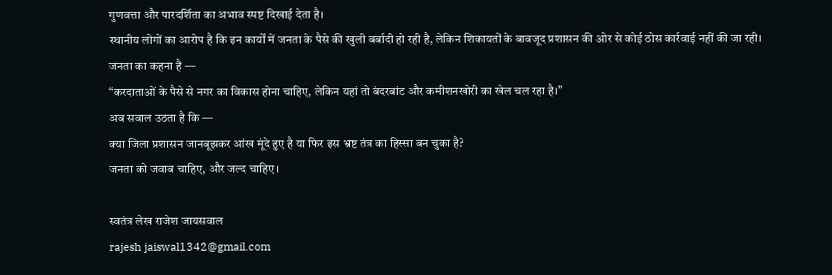गुणवत्ता और पारदर्शिता का अभाव स्पष्ट दिखाई देता है।
स्थानीय लोगों का आरोप है कि इन कार्यों में जनता के पैसे की खुली बर्बादी हो रही है, लेकिन शिकायतों के बावजूद प्रशासन की ओर से कोई ठोस कार्रवाई नहीं की जा रही।
जनता का कहना है —
“करदाताओं के पैसे से नगर का विकास होना चाहिए, लेकिन यहां तो बंदरबांट और कमीशनखोरी का खेल चल रहा है।”
अब सवाल उठता है कि —
क्या जिला प्रशासन जानबूझकर आंख मूंदे हुए है या फिर इस भ्रष्ट तंत्र का हिस्सा बन चुका है?
जनता को जवाब चाहिए, और जल्द चाहिए।

स्वतंत्र लेख राजेश जायसवाल
rajesh jaiswal1342@gmail.com